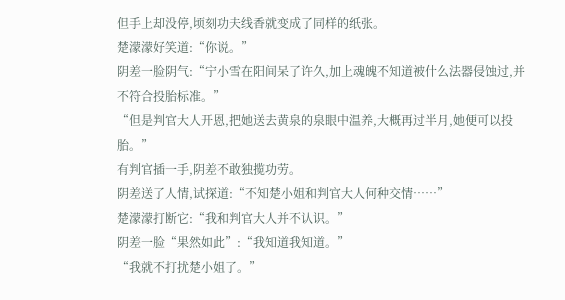但手上却没停,顷刻功夫线香就变成了同样的纸张。
楚濛濛好笑道:“你说。”
阴差一脸阴气:“宁小雪在阳间呆了许久,加上魂魄不知道被什么法器侵蚀过,并不符合投胎标准。”
“但是判官大人开恩,把她送去黄泉的泉眼中温养,大概再过半月,她便可以投胎。”
有判官插一手,阴差不敢独揽功劳。
阴差送了人情,试探道:“不知楚小姐和判官大人何种交情……”
楚濛濛打断它:“我和判官大人并不认识。”
阴差一脸“果然如此”:“我知道我知道。”
“我就不打扰楚小姐了。”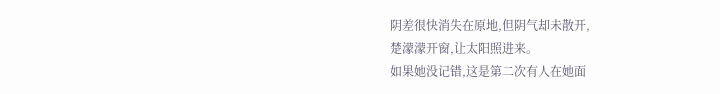阴差很快消失在原地,但阴气却未散开,
楚濛濛开窗,让太阳照进来。
如果她没记错,这是第二次有人在她面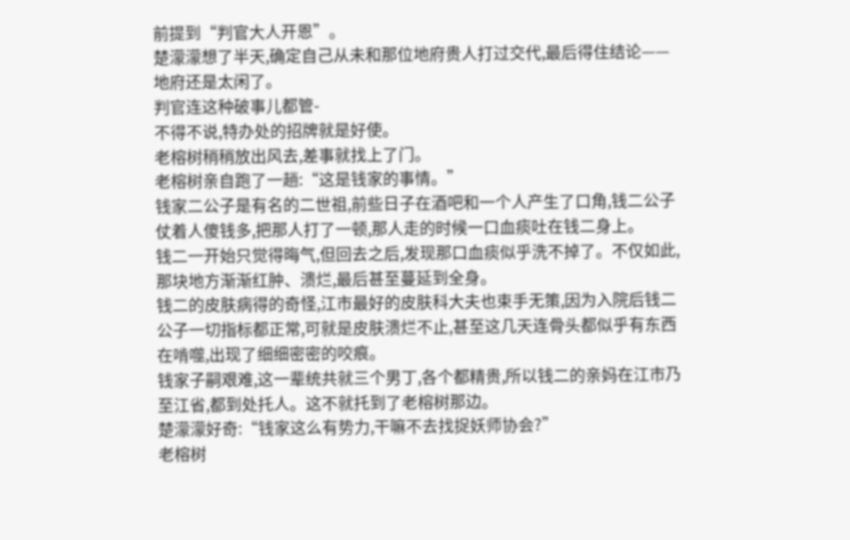前提到“判官大人开恩”。
楚濛濛想了半天,确定自己从未和那位地府贵人打过交代,最后得住结论——
地府还是太闲了。
判官连这种破事儿都管-
不得不说,特办处的招牌就是好使。
老榕树稍稍放出风去,差事就找上了门。
老榕树亲自跑了一趟:“这是钱家的事情。”
钱家二公子是有名的二世祖,前些日子在酒吧和一个人产生了口角,钱二公子仗着人傻钱多,把那人打了一顿,那人走的时候一口血痰吐在钱二身上。
钱二一开始只觉得晦气,但回去之后,发现那口血痰似乎洗不掉了。不仅如此,那块地方渐渐红肿、溃烂,最后甚至蔓延到全身。
钱二的皮肤病得的奇怪,江市最好的皮肤科大夫也束手无策,因为入院后钱二公子一切指标都正常,可就是皮肤溃烂不止,甚至这几天连骨头都似乎有东西在啃噬,出现了细细密密的咬痕。
钱家子嗣艰难,这一辈统共就三个男丁,各个都精贵,所以钱二的亲妈在江市乃至江省,都到处托人。这不就托到了老榕树那边。
楚濛濛好奇:“钱家这么有势力,干嘛不去找捉妖师协会?”
老榕树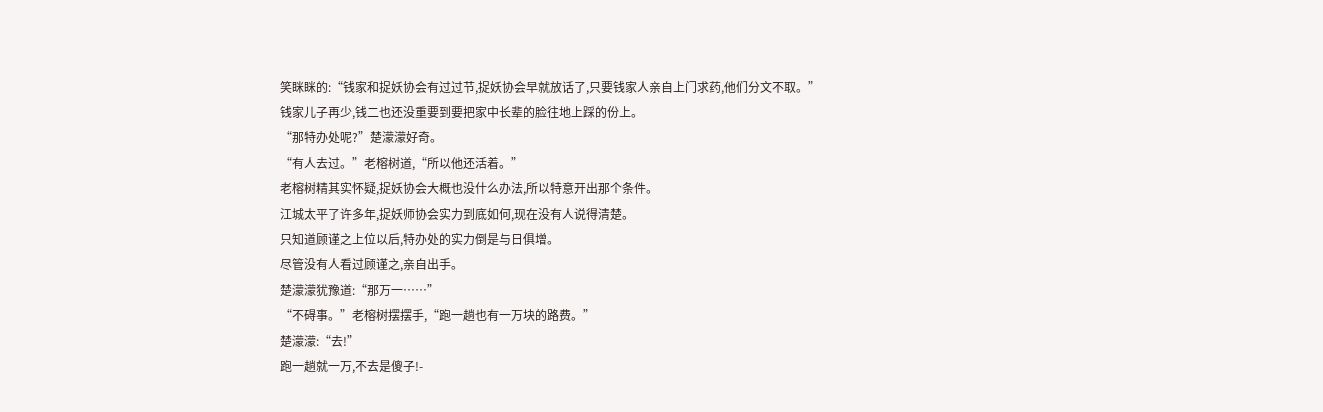笑眯眯的:“钱家和捉妖协会有过过节,捉妖协会早就放话了,只要钱家人亲自上门求药,他们分文不取。”
钱家儿子再少,钱二也还没重要到要把家中长辈的脸往地上踩的份上。
“那特办处呢?”楚濛濛好奇。
“有人去过。”老榕树道,“所以他还活着。”
老榕树精其实怀疑,捉妖协会大概也没什么办法,所以特意开出那个条件。
江城太平了许多年,捉妖师协会实力到底如何,现在没有人说得清楚。
只知道顾谨之上位以后,特办处的实力倒是与日俱增。
尽管没有人看过顾谨之,亲自出手。
楚濛濛犹豫道:“那万一……”
“不碍事。”老榕树摆摆手,“跑一趟也有一万块的路费。”
楚濛濛:“去!”
跑一趟就一万,不去是傻子!-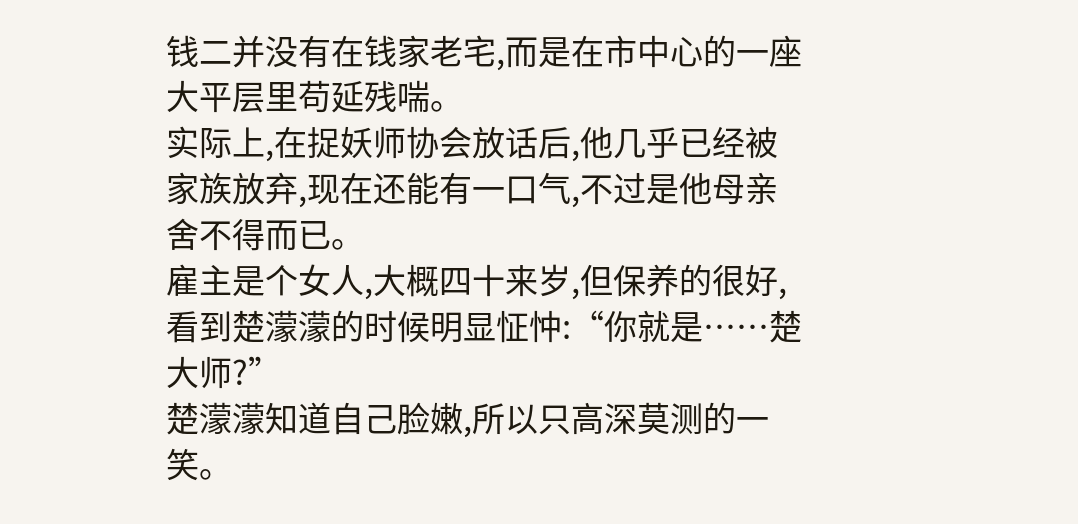钱二并没有在钱家老宅,而是在市中心的一座大平层里苟延残喘。
实际上,在捉妖师协会放话后,他几乎已经被家族放弃,现在还能有一口气,不过是他母亲舍不得而已。
雇主是个女人,大概四十来岁,但保养的很好,看到楚濛濛的时候明显怔忡:“你就是……楚大师?”
楚濛濛知道自己脸嫩,所以只高深莫测的一笑。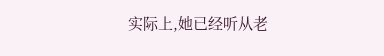实际上,她已经听从老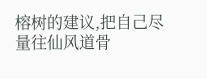榕树的建议,把自己尽量往仙风道骨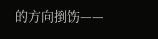的方向捯饬——